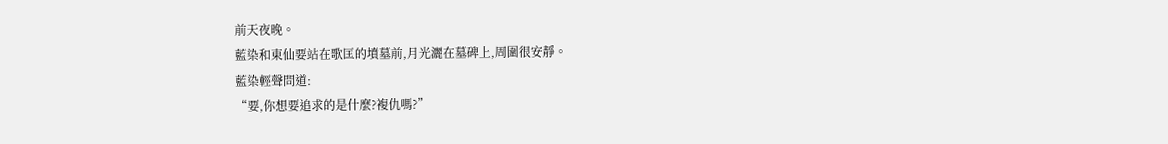前天夜晚。
藍染和東仙要站在歌匡的墳墓前,月光灑在墓碑上,周圍很安靜。
藍染輕聲問道:
“要,你想要追求的是什麼?複仇嗎?”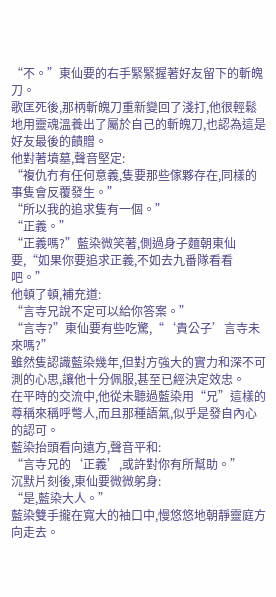“不。”東仙要的右手緊緊握著好友留下的斬魄刀。
歌匡死後,那柄斬魄刀重新變回了淺打,他很輕鬆地用靈魂溫養出了屬於自己的斬魄刀,也認為這是好友最後的饋贈。
他對著墳墓,聲音堅定:
“複仇冇有任何意義,隻要那些傢夥存在,同樣的事隻會反覆發生。”
“所以我的追求隻有一個。”
“正義。”
“正義嗎?”藍染微笑著,側過身子麵朝東仙要,“如果你要追求正義,不如去九番隊看看吧。”
他頓了頓,補充道:
“言寺兄說不定可以給你答案。”
“言寺?”東仙要有些吃驚,“‘貴公子’言寺未來嗎?”
雖然隻認識藍染幾年,但對方強大的實力和深不可測的心思,讓他十分佩服,甚至已經決定效忠。
在平時的交流中,他從未聽過藍染用“兄”這樣的尊稱來稱呼彆人,而且那種語氣,似乎是發自內心的認可。
藍染抬頭看向遠方,聲音平和:
“言寺兄的‘正義’,或許對你有所幫助。”
沉默片刻後,東仙要微微躬身:
“是,藍染大人。”
藍染雙手攏在寬大的袖口中,慢悠悠地朝靜靈庭方向走去。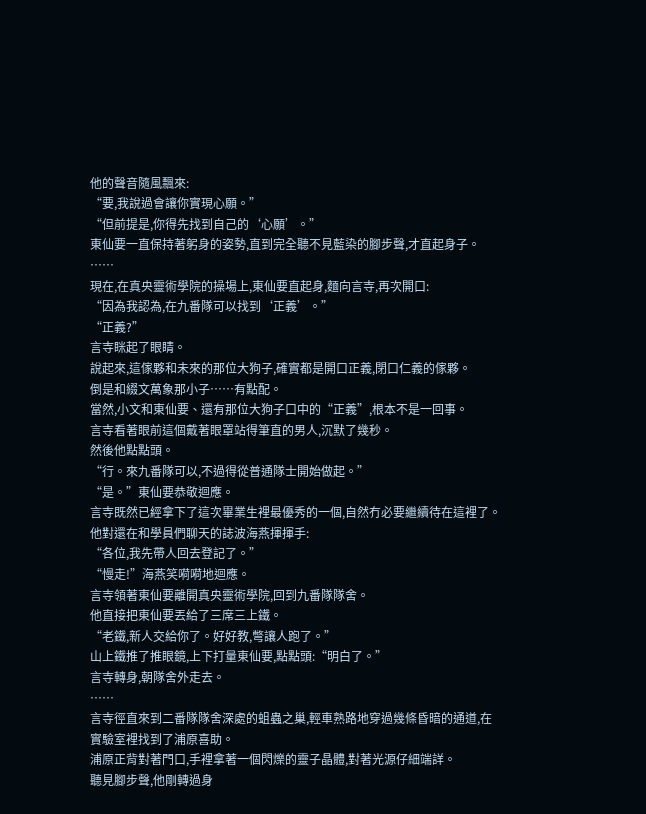他的聲音隨風飄來:
“要,我說過會讓你實現心願。”
“但前提是,你得先找到自己的‘心願’。”
東仙要一直保持著躬身的姿勢,直到完全聽不見藍染的腳步聲,才直起身子。
……
現在,在真央靈術學院的操場上,東仙要直起身,麵向言寺,再次開口:
“因為我認為,在九番隊可以找到‘正義’。”
“正義?”
言寺眯起了眼睛。
說起來,這傢夥和未來的那位大狗子,確實都是開口正義,閉口仁義的傢夥。
倒是和綴文萬象那小子……有點配。
當然,小文和東仙要、還有那位大狗子口中的“正義”,根本不是一回事。
言寺看著眼前這個戴著眼罩站得筆直的男人,沉默了幾秒。
然後他點點頭。
“行。來九番隊可以,不過得從普通隊士開始做起。”
“是。”東仙要恭敬迴應。
言寺既然已經拿下了這次畢業生裡最優秀的一個,自然冇必要繼續待在這裡了。他對還在和學員們聊天的誌波海燕揮揮手:
“各位,我先帶人回去登記了。”
“慢走!”海燕笑嗬嗬地迴應。
言寺領著東仙要離開真央靈術學院,回到九番隊隊舍。
他直接把東仙要丟給了三席三上鐵。
“老鐵,新人交給你了。好好教,彆讓人跑了。”
山上鐵推了推眼鏡,上下打量東仙要,點點頭:“明白了。”
言寺轉身,朝隊舍外走去。
……
言寺徑直來到二番隊隊舍深處的蛆蟲之巢,輕車熟路地穿過幾條昏暗的通道,在實驗室裡找到了浦原喜助。
浦原正背對著門口,手裡拿著一個閃爍的靈子晶體,對著光源仔細端詳。
聽見腳步聲,他剛轉過身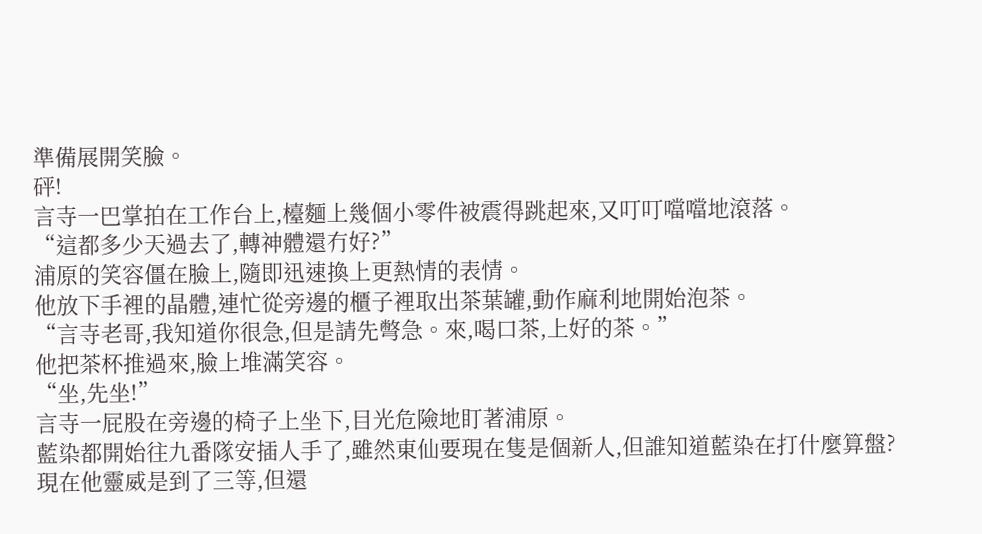準備展開笑臉。
砰!
言寺一巴掌拍在工作台上,檯麵上幾個小零件被震得跳起來,又叮叮噹噹地滾落。
“這都多少天過去了,轉神體還冇好?”
浦原的笑容僵在臉上,隨即迅速換上更熱情的表情。
他放下手裡的晶體,連忙從旁邊的櫃子裡取出茶葉罐,動作麻利地開始泡茶。
“言寺老哥,我知道你很急,但是請先彆急。來,喝口茶,上好的茶。”
他把茶杯推過來,臉上堆滿笑容。
“坐,先坐!”
言寺一屁股在旁邊的椅子上坐下,目光危險地盯著浦原。
藍染都開始往九番隊安插人手了,雖然東仙要現在隻是個新人,但誰知道藍染在打什麼算盤?
現在他靈威是到了三等,但還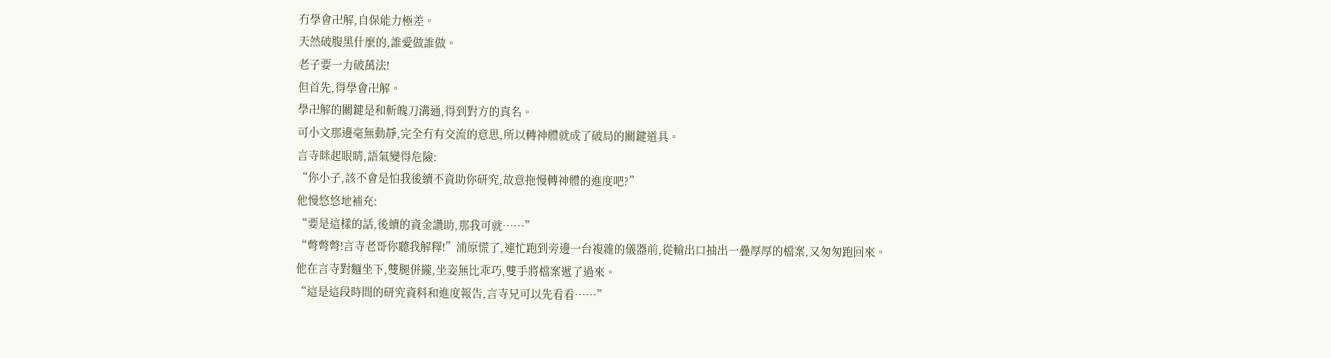冇學會卍解,自保能力極差。
天然破腹黑什麼的,誰愛做誰做。
老子要一力破萬法!
但首先,得學會卍解。
學卍解的關鍵是和斬魄刀溝通,得到對方的真名。
可小文那邊毫無動靜,完全冇有交流的意思,所以轉神體就成了破局的關鍵道具。
言寺眯起眼睛,語氣變得危險:
“你小子,該不會是怕我後續不資助你研究,故意拖慢轉神體的進度吧?”
他慢悠悠地補充:
“要是這樣的話,後續的資金讚助,那我可就……”
“彆彆彆!言寺老哥你聽我解釋!”浦原慌了,連忙跑到旁邊一台複雜的儀器前,從輸出口抽出一疊厚厚的檔案,又匆匆跑回來。
他在言寺對麵坐下,雙腿併攏,坐姿無比乖巧,雙手將檔案遞了過來。
“這是這段時間的研究資料和進度報告,言寺兄可以先看看……”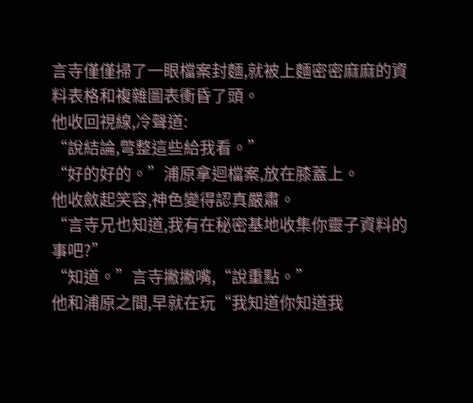言寺僅僅掃了一眼檔案封麵,就被上麵密密麻麻的資料表格和複雜圖表衝昏了頭。
他收回視線,冷聲道:
“說結論,彆整這些給我看。”
“好的好的。”浦原拿迴檔案,放在膝蓋上。
他收斂起笑容,神色變得認真嚴肅。
“言寺兄也知道,我有在秘密基地收集你靈子資料的事吧?”
“知道。”言寺撇撇嘴,“說重點。”
他和浦原之間,早就在玩“我知道你知道我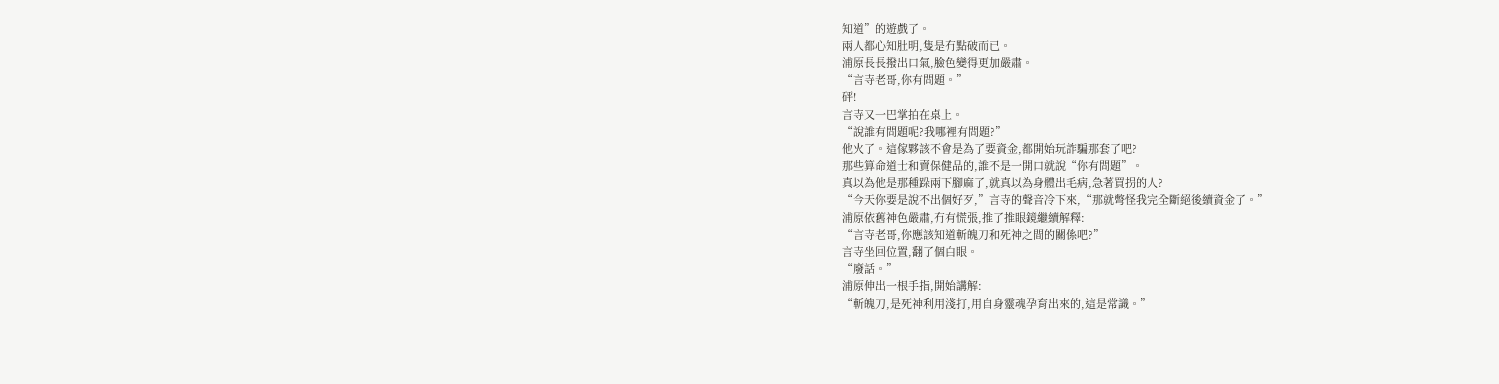知道”的遊戲了。
兩人都心知肚明,隻是冇點破而已。
浦原長長撥出口氣,臉色變得更加嚴肅。
“言寺老哥,你有問題。”
砰!
言寺又一巴掌拍在桌上。
“說誰有問題呢?我哪裡有問題?”
他火了。這傢夥該不會是為了要資金,都開始玩詐騙那套了吧?
那些算命道士和賣保健品的,誰不是一開口就說“你有問題”。
真以為他是那種跺兩下腳麻了,就真以為身體出毛病,急著買拐的人?
“今天你要是說不出個好歹,”言寺的聲音冷下來,“那就彆怪我完全斷絕後續資金了。”
浦原依舊神色嚴肅,冇有慌張,推了推眼鏡繼續解釋:
“言寺老哥,你應該知道斬魄刀和死神之間的關係吧?”
言寺坐回位置,翻了個白眼。
“廢話。”
浦原伸出一根手指,開始講解:
“斬魄刀,是死神利用淺打,用自身靈魂孕育出來的,這是常識。”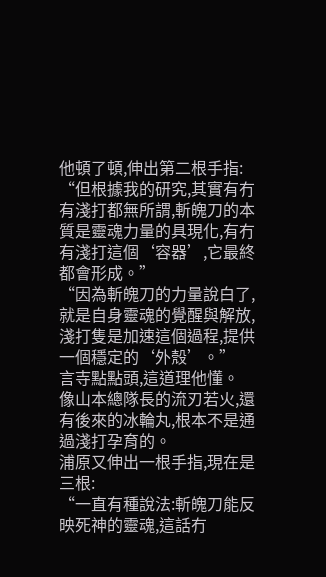他頓了頓,伸出第二根手指:
“但根據我的研究,其實有冇有淺打都無所謂,斬魄刀的本質是靈魂力量的具現化,有冇有淺打這個‘容器’,它最終都會形成。”
“因為斬魄刀的力量說白了,就是自身靈魂的覺醒與解放,淺打隻是加速這個過程,提供一個穩定的‘外殼’。”
言寺點點頭,這道理他懂。
像山本總隊長的流刃若火,還有後來的冰輪丸,根本不是通過淺打孕育的。
浦原又伸出一根手指,現在是三根:
“一直有種說法:斬魄刀能反映死神的靈魂,這話冇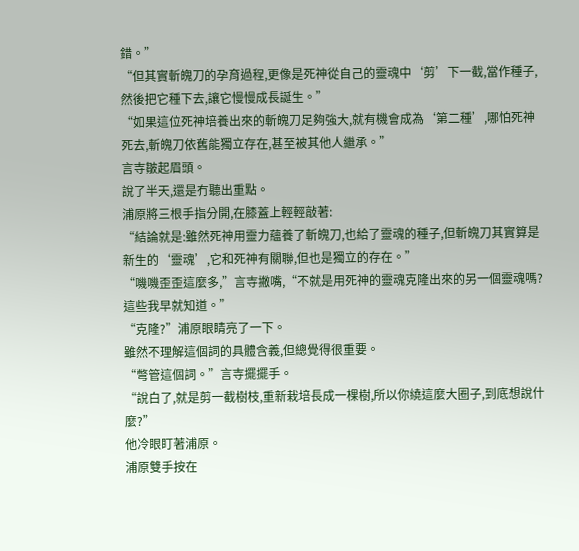錯。”
“但其實斬魄刀的孕育過程,更像是死神從自己的靈魂中‘剪’下一截,當作種子,然後把它種下去,讓它慢慢成長誕生。”
“如果這位死神培養出來的斬魄刀足夠強大,就有機會成為‘第二種’,哪怕死神死去,斬魄刀依舊能獨立存在,甚至被其他人繼承。”
言寺皺起眉頭。
說了半天,還是冇聽出重點。
浦原將三根手指分開,在膝蓋上輕輕敲著:
“結論就是:雖然死神用靈力蘊養了斬魄刀,也給了靈魂的種子,但斬魄刀其實算是新生的‘靈魂’,它和死神有關聯,但也是獨立的存在。”
“嘰嘰歪歪這麼多,”言寺撇嘴,“不就是用死神的靈魂克隆出來的另一個靈魂嗎?這些我早就知道。”
“克隆?”浦原眼睛亮了一下。
雖然不理解這個詞的具體含義,但總覺得很重要。
“彆管這個詞。”言寺擺擺手。
“說白了,就是剪一截樹枝,重新栽培長成一棵樹,所以你繞這麼大圈子,到底想說什麼?”
他冷眼盯著浦原。
浦原雙手按在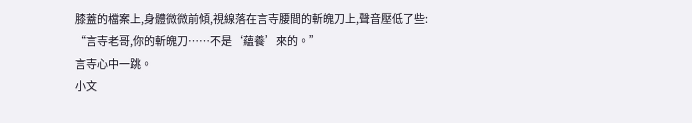膝蓋的檔案上,身體微微前傾,視線落在言寺腰間的斬魄刀上,聲音壓低了些:
“言寺老哥,你的斬魄刀……不是‘蘊養’來的。”
言寺心中一跳。
小文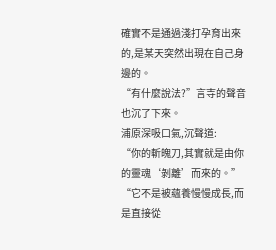確實不是通過淺打孕育出來的,是某天突然出現在自己身邊的。
“有什麼說法?”言寺的聲音也沉了下來。
浦原深吸口氣,沉聲道:
“你的斬魄刀,其實就是由你的靈魂‘剝離’而來的。”
“它不是被蘊養慢慢成長,而是直接從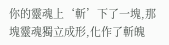你的靈魂上‘斬’下了一塊,那塊靈魂獨立成形,化作了斬魄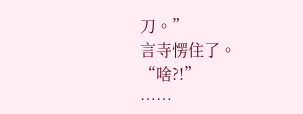刀。”
言寺愣住了。
“啥?!”
……